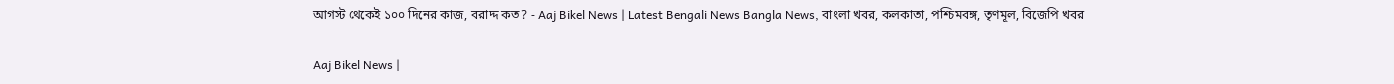আগস্ট থেকেই ১০০ দিনের কাজ, বরাদ্দ কত? - Aaj Bikel News | Latest Bengali News Bangla News, বাংলা খবর, কলকাতা, পশ্চিমবঙ্গ, তৃণমূল, বিজেপি খবর

Aaj Bikel News |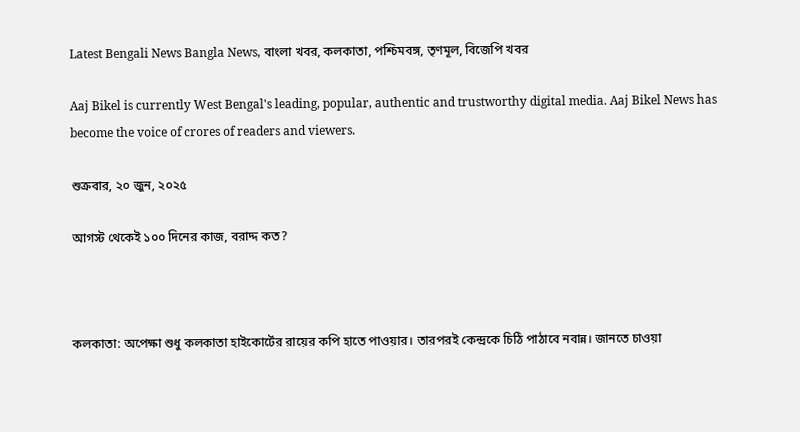Latest Bengali News Bangla News, বাংলা খবর, কলকাতা, পশ্চিমবঙ্গ, তৃণমূল, বিজেপি খবর

Aaj Bikel is currently West Bengal's leading, popular, authentic and trustworthy digital media. Aaj Bikel News has become the voice of crores of readers and viewers.

শুক্রবার, ২০ জুন, ২০২৫

আগস্ট থেকেই ১০০ দিনের কাজ, বরাদ্দ কত?



কলকাতা: অপেক্ষা শুধু কলকাতা হাইকোর্টের রায়ের কপি হাতে পাওয়ার। তারপরই কেন্দ্রকে চিঠি পাঠাবে নবান্ন। জানতে চাওয়া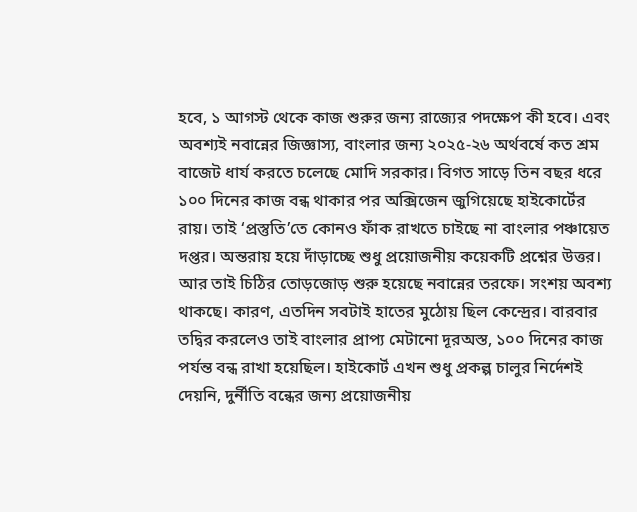হবে, ১ আগস্ট থেকে কাজ শুরুর জন্য রাজ্যের পদক্ষেপ কী হবে। এবং অবশ্যই নবান্নের জিজ্ঞাস্য, বাংলার জন্য ২০২৫-২৬ অর্থবর্ষে কত শ্রম বাজেট ধার্য করতে চলেছে মোদি সরকার। বিগত সাড়ে তিন বছর ধরে ১০০ দিনের কাজ বন্ধ থাকার পর অক্সিজেন জুগিয়েছে হাইকোর্টের রায়। তাই ‘প্রস্তুতি’তে কোনও ফাঁক রাখতে চাইছে না বাংলার পঞ্চায়েত দপ্তর। অন্তরায় হয়ে দাঁড়াচ্ছে শুধু প্রয়োজনীয় কয়েকটি প্রশ্নের উত্তর। আর তাই চিঠির তোড়জোড় শুরু হয়েছে নবান্নের তরফে। সংশয় অবশ্য থাকছে। কারণ, এতদিন সবটাই হাতের মুঠোয় ছিল কেন্দ্রের। বারবার তদ্বির করলেও তাই বাংলার প্রাপ্য মেটানো দূরঅস্ত, ১০০ দিনের কাজ পর্যন্ত বন্ধ রাখা হয়েছিল। হাইকোর্ট এখন শুধু প্রকল্প চালুর নির্দেশই দেয়নি, দুর্নীতি বন্ধের জন্য প্রয়োজনীয়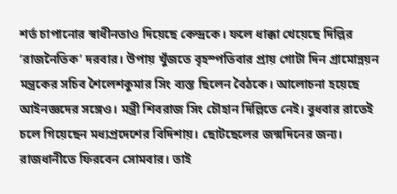শর্ত চাপানোর স্বাধীনতাও দিয়েছে কেন্দ্রকে। ফলে ধাক্কা খেয়েছে দিল্লির ‘রাজনৈতিক’ দরবার। উপায় খুঁজতে বৃহস্পতিবার প্রায় গোটা দিন গ্রামোন্নয়ন মন্ত্রকের সচিব শৈলেশকুমার সিং ব্যস্ত ছিলেন বৈঠকে। আলোচনা হয়েছে আইনজ্ঞদের সঙ্গেও। মন্ত্রী শিবরাজ সিং চৌহান দিল্লিতে নেই। বুধবার রাতেই চলে গিয়েছেন মধ্যপ্রদেশের বিদিশায়। ছোটছেলের জন্মদিনের জন্য। রাজধানীতে ফিরবেন সোমবার। তাই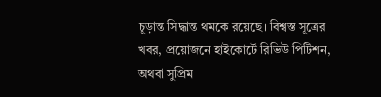চূড়ান্ত সিদ্ধান্ত থমকে রয়েছে। বিশ্বস্ত সূত্রের খবর, প্রয়োজনে হাইকোর্টে রিভিউ পিটিশন, অথবা সুপ্রিম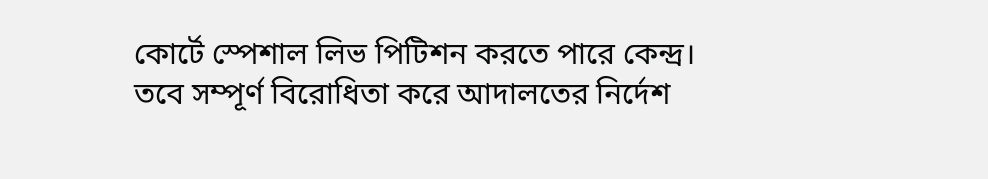কোর্টে স্পেশাল লিভ পিটিশন করতে পারে কেন্দ্র। তবে সম্পূর্ণ বিরোধিতা করে আদালতের নির্দেশ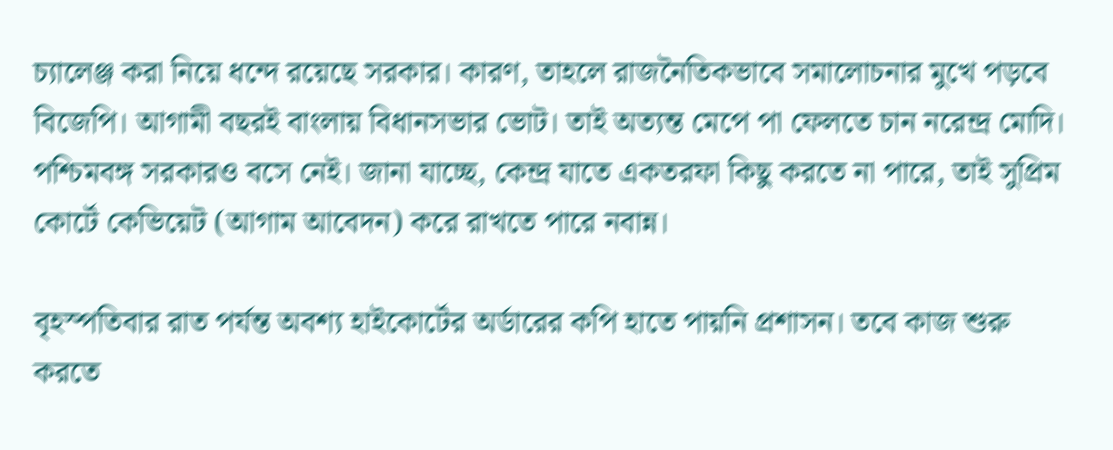চ্যালেঞ্জ করা নিয়ে ধন্দে রয়েছে সরকার। কারণ, তাহলে রাজনৈতিকভাবে সমালোচনার মুখে পড়বে বিজেপি। আগামী বছরই বাংলায় বিধানসভার ভোট। তাই অত্যন্ত মেপে পা ফেলতে চান নরেন্দ্র মোদি। পশ্চিমবঙ্গ সরকারও বসে নেই। জানা যাচ্ছে, কেন্দ্র যাতে একতরফা কিছু করতে না পারে, তাই সুপ্রিম কোর্টে কেভিয়েট (আগাম আবেদন) করে রাখতে পারে নবান্ন।

বৃহস্পতিবার রাত পর্যন্ত অবশ্য হাইকোর্টের অর্ডারের কপি হাতে পায়নি প্রশাসন। তবে কাজ শুরু করতে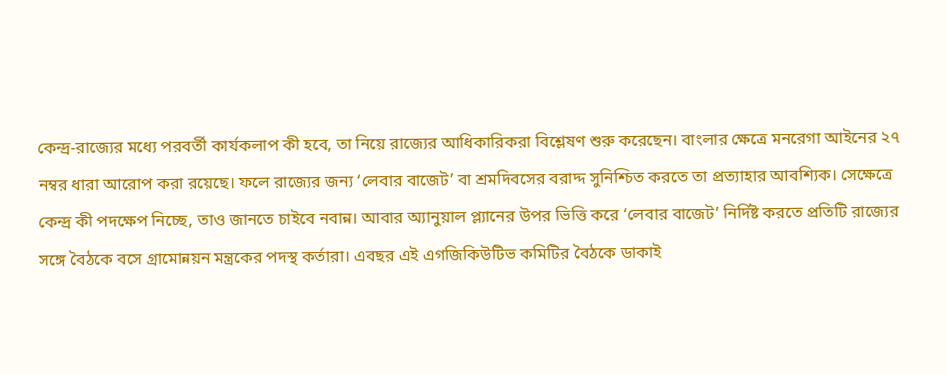কেন্দ্র-রাজ্যের মধ্যে পরবর্তী কার্যকলাপ কী হবে, তা নিয়ে রাজ্যের আধিকারিকরা বিশ্লেষণ শুরু করেছেন। বাংলার ক্ষেত্রে মনরেগা আইনের ২৭ নম্বর ধারা আরোপ করা রয়েছে। ফলে রাজ্যের জন্য ‘লেবার বাজেট’ বা শ্রমদিবসের বরাদ্দ সুনিশ্চিত করতে তা প্রত্যাহার আবশ্যিক। সেক্ষেত্রে কেন্দ্র কী পদক্ষেপ নিচ্ছে, তাও জানতে চাইবে নবান্ন। আবার অ্যানুয়াল প্ল্যানের উপর ভিত্তি করে ‘লেবার বাজেট’ নির্দিষ্ট করতে প্রতিটি রাজ্যের সঙ্গে বৈঠকে বসে গ্রামোন্নয়ন মন্ত্রকের পদস্থ কর্তারা। এবছর এই এগজিকিউটিভ কমিটির বৈঠকে ডাকাই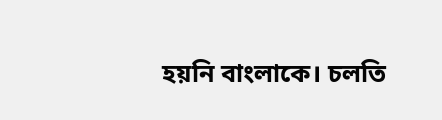হয়নি বাংলাকে। চলতি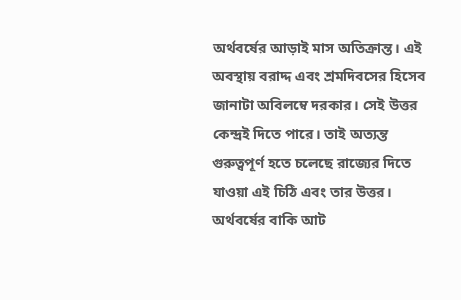অর্থবর্ষের আড়াই মাস অতিক্রান্ত। এই অবস্থায় বরাদ্দ এবং শ্রমদিবসের হিসেব জানাটা অবিলম্বে দরকার। সেই উত্তর কেন্দ্রই দিতে পারে। তাই অত্যন্ত গুরুত্বপূর্ণ হতে চলেছে রাজ্যের দিতে যাওয়া এই চিঠি এবং তার উত্তর। অর্থবর্ষের বাকি আট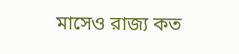মাসেও রাজ্য কত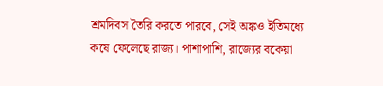শ্রমদিবস তৈরি করতে পারবে, সেই অঙ্কও ইতিমধ্যে কষে ফেলেছে রাজ্য। পাশাপাশি, রাজ্যের বকেয়া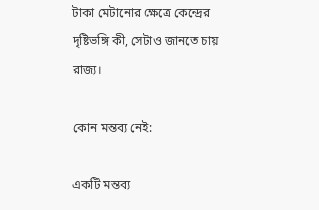টাকা মেটানোর ক্ষেত্রে কেন্দ্রের দৃষ্টিভঙ্গি কী, সেটাও জানতে চায় রাজ্য।

কোন মন্তব্য নেই:

একটি মন্তব্য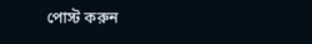পোস্ট করুন